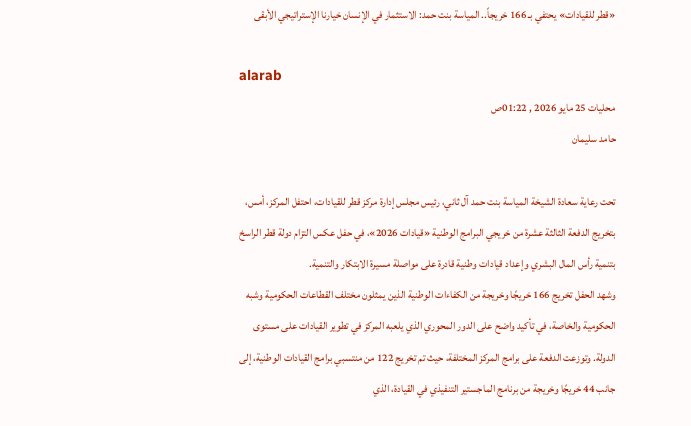«قطر للقيادات» يحتفي بـ 166 خريجاً.. المياسة بنت حمد: الاستثمار في الإنسان خيارنا الإستراتيجي الأبقى

alarab
محليات 25 مايو 2026 , 01:22ص
حامد سليمان

تحت رعاية سعادة الشيخة المياسة بنت حمد آل ثاني، رئيس مجلس إدارة مركز قطر للقيادات، احتفل المركز، أمس، بتخريج الدفعة الثالثة عشرة من خريجي البرامج الوطنية «قيادات 2026»، في حفل عكس التزام دولة قطر الراسخ بتنمية رأس المال البشري وإعداد قيادات وطنية قادرة على مواصلة مسيرة الابتكار والتنمية.
وشهد الحفل تخريج 166 خريجًا وخريجة من الكفاءات الوطنية الذين يمثلون مختلف القطاعات الحكومية وشبه الحكومية والخاصة، في تأكيد واضح على الدور المحوري الذي يلعبه المركز في تطوير القيادات على مستوى الدولة. وتوزعت الدفعة على برامج المركز المختلفة، حيث تم تخريج 122 من منتسبي برامج القيادات الوطنية، إلى جانب 44 خريجًا وخريجة من برنامج الماجستير التنفيذي في القيادة، الذي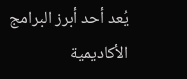يُعد أحد أبرز البرامج الأكاديمية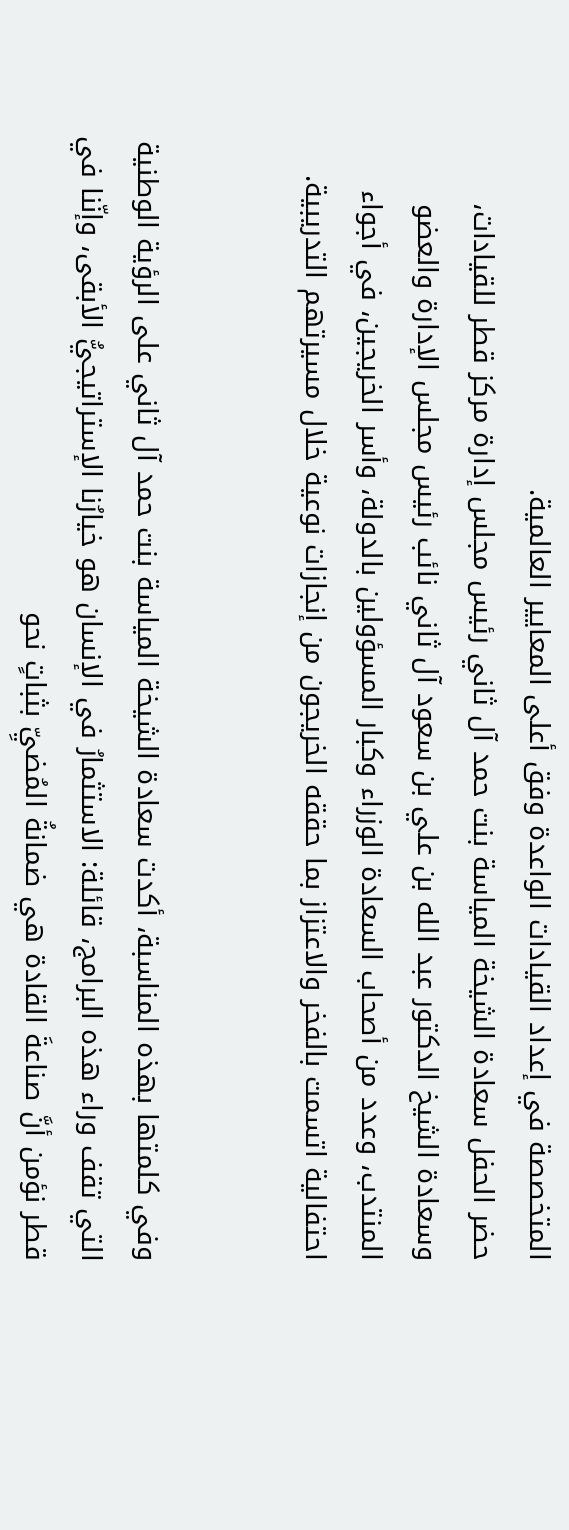المتخصصة في إعداد القيادات الواعدة وفق أعلى المعايير العالمية.
حضر الحفل سعادة الشيخة المياسة بنت حمد آل ثاني رئيس مجلس إدارة مركز قطر للقيادات، وسعادة الشيخ الدكتور عبد الله بن علي بن سعود آل ثاني نائب رئيس مجلس الإدارة والعضو المنتدب، وعدد من أصحاب السعادة الوزراء وكبار المسؤولين بالدولة، وأسر الخريجين، في أجواء احتفالية اتسمت بالفخر والاعتزاز بما حققه الخريجون من إنجازات نوعية خلال مسيرتهم التدريبية.


وفي كلمتها بهذه المناسبة، أكدت سعادة الشيخة المياسة بنت حمد آل ثاني على الرؤية الوطنية التي تقف وراء هذه البرامج، قائلة: الاستثمارُ في الإنسان هو خيارُنا الإستراتيجيُّ الأبقى، وإنّنا في قطر نؤمن أنَّ صناعةَ القادة هي ضمانةُ المُضيِّ بثباتٍ نحو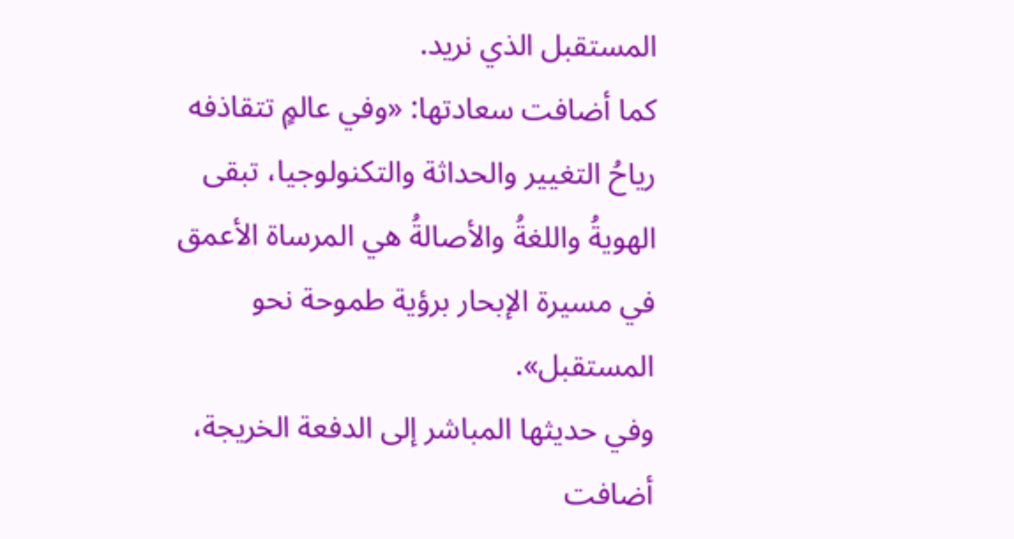المستقبل الذي نريد.
كما أضافت سعادتها: «وفي عالمٍ تتقاذفه رياحُ التغيير والحداثة والتكنولوجيا، تبقى الهويةُ واللغةُ والأصالةُ هي المرساة الأعمق في مسيرة الإبحار برؤية طموحة نحو المستقبل».
وفي حديثها المباشر إلى الدفعة الخريجة، أضافت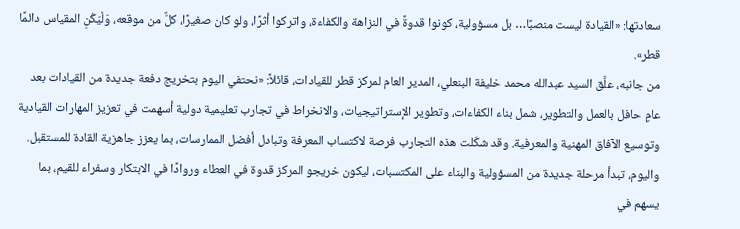سعادتها: «القيادة ليست منصبًا… بل مسؤولية، كونوا قدوةً في النزاهة والكفاءة، واتركوا أثرًا، ولو كان صغيرًا، كلٌّ من موقعه، وَلْيَكُنِ المقياس دائمًا قطر».
من جانبه، علَّق السيد عبدالله محمد خليفة البنعلي، المدير العام لمركز قطر للقيادات، قائلاً: «نحتفي اليوم بتخريج دفعة جديدة من القيادات بعد عامٍ حافل بالعمل والتطوير، شمل بناء الكفاءات، وتطوير الإستراتيجيات، والانخراط في تجارب تعليمية دولية أسهمت في تعزيز المهارات القيادية وتوسيع الآفاق المهنية والمعرفية. وقد شكّلت هذه التجارب فرصة لاكتساب المعرفة وتبادل أفضل الممارسات، بما يعزز جاهزية القادة للمستقبل. واليوم، تبدأ مرحلة جديدة من المسؤولية والبناء على المكتسبات، ليكون خريجو المركز قدوة في العطاء وروادًا في الابتكار وسفراء للقيم، بما يسهم في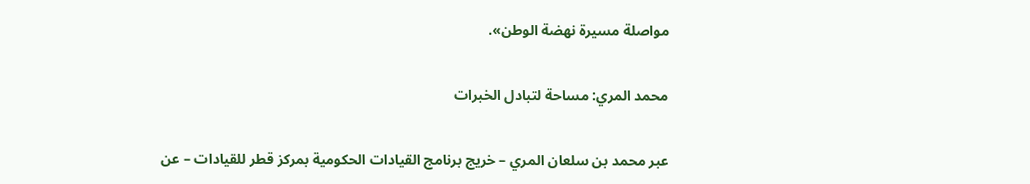مواصلة مسيرة نهضة الوطن».

محمد المري: مساحة لتبادل الخبرات

عبر محمد بن سلعان المري – خريج برنامج القيادات الحكومية بمركز قطر للقيادات – عن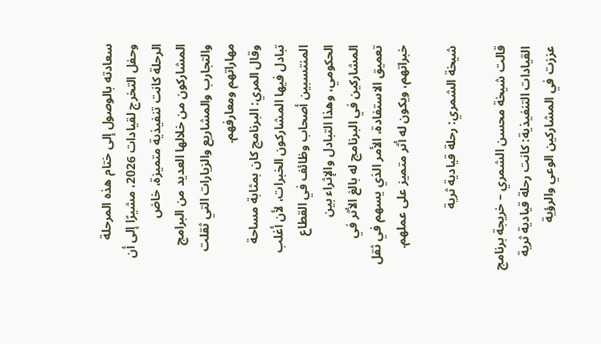سعادته بالوصول إلى ختام هذه المرحلة وحفل التخرج لقيادات 2026، مشيرًا إلى أن الرحلة كانت تنفيذية متميزة، خاض المشاركون من خلالها العديد من البرامج والتجارب والمشاريع والزيارات التي ثقلت مهاراتهم ومعارفهم.
وقال المري: البرنامج كان بمثابة مساحة تبادل فيها المشاركون الخبرات، لأن أغلب المنتسبين أصحاب وظائف في القطاع الحكومي، وهذا التبادل والإثراء بين المشاركين في البرنامج له بالغ الأثر في تعميق الاستفادة، الأمر الذي يسهم في ثقل خبراتهم، ويكون له أثر متميز على عملهم.

شيخة الشمري: رحلة قيادية ثرية

قالت شيخة محسن الشمري – خريجة برنامج القيادات التنفيذية: كانت رحلة قيادية ثرية عززت في المشاركين الوعي والرؤية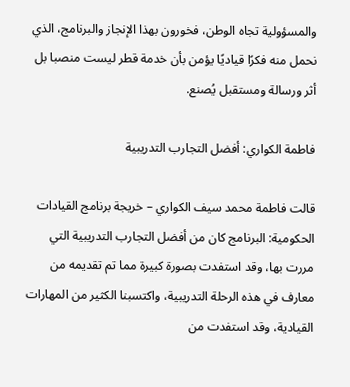والمسؤولية تجاه الوطن، فخورون بهذا الإنجاز والبرنامج، الذي نحمل منه فكرًا قياديًا يؤمن بأن خدمة قطر ليست منصبا بل أثر ورسالة ومستقبل يُصنع.

فاطمة الكواري: أفضل التجارب التدريبية

قالت فاطمة محمد سيف الكواري – خريجة برنامج القيادات الحكومية: البرنامج كان من أفضل التجارب التدريبية التي مررت بها، وقد استفدت بصورة كبيرة مما تم تقديمه من معارف في هذه الرحلة التدريبية، واكتسبنا الكثير من المهارات القيادية، وقد استفدت من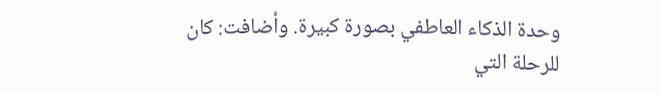وحدة الذكاء العاطفي بصورة كبيرة. وأضافت: كان للرحلة التي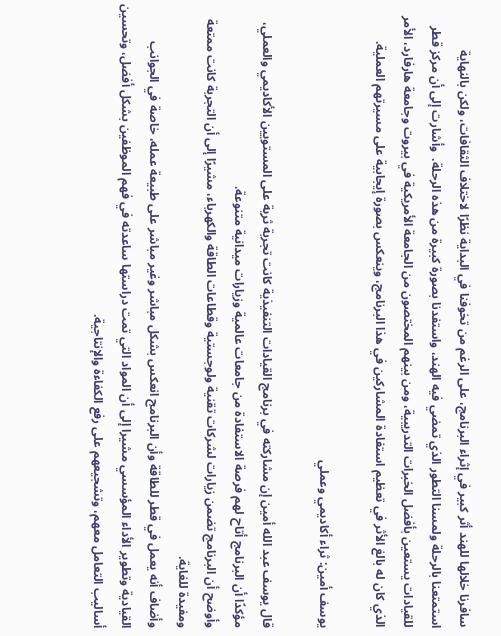سافرنا خلالها للهند أثر كبير في إثراء البرنامج، على الرغم من تخوفنا في البداية نظرًا لاختلاف الثقافات، ولكن بالنهاية استمتعنا بالرحلة ولمسنا التطور الذي تمضي فيه الهند، واستفدنا بصورة كبيرة من هذه الرحلة.  وأشارت إلى أن مركز قطر للقيادات يستعين بأفضل الخبرات التدريبية، ومن بينهم المختصون من الجامعة الأمريكية في بيروت وجامعة هارفارد، الأمر الذي كان له بالغ الأثر في تعظيم استفادة المشاركين في هذا البرنامج، وينعكس بصورة إيجابية على مسيرتهم العملية.

يوسف أمين: ثراء أكاديمي وعملي

قال يوسف عبد الله أمين إن مشاركته في برنامج القيادات التنفيذية كانت تجربة ثرية على المستويين الأكاديمي والعملي، مؤكدًا أن البرنامج أتاح لهم فرصة الاستفادة من جامعات عالمية وزيارات ميدانية متنوعة.
وأوضح أن البرنامج تضمن زيارات لشركات تقنية ولوجستية وقطاعات الطاقة والكهرباء، مشيرًا إلى أن التجربة كانت ممتعة ومفيدة للغاية.
وأضاف أنه يعمل في قطر للطاقة وأن البرنامج انعكس بشكل مباشر وغير مباشر على طبيعة عمله، خاصة في الجوانب القيادية وتطوير الأداء المؤسسي مشيرا إلى أن المواد التي تمت دراستها ساعدته في فهم الموظفين بشكل أفضل، وتحسين أساليب التعامل معهم، وتشجيعهم على رفع الكفاءة والإنتاجية.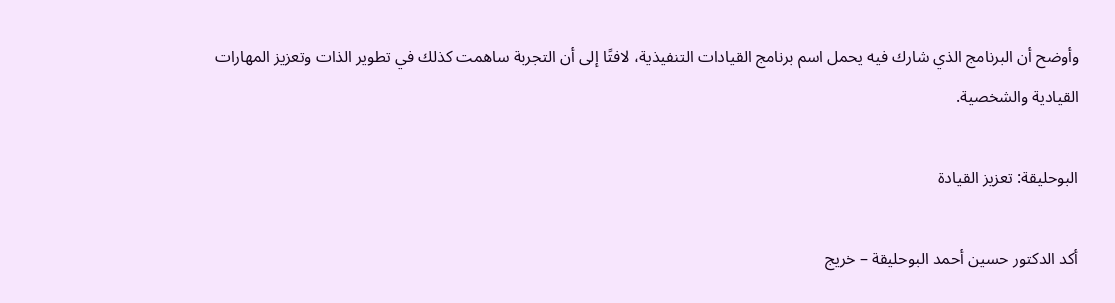وأوضح أن البرنامج الذي شارك فيه يحمل اسم برنامج القيادات التنفيذية، لافتًا إلى أن التجربة ساهمت كذلك في تطوير الذات وتعزيز المهارات القيادية والشخصية.

البوحليقة: تعزيز القيادة

أكد الدكتور حسين أحمد البوحليقة – خريج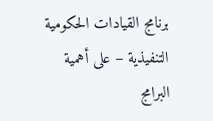برنامج القيادات الحكومية التنفيذية – على أهمية البرامج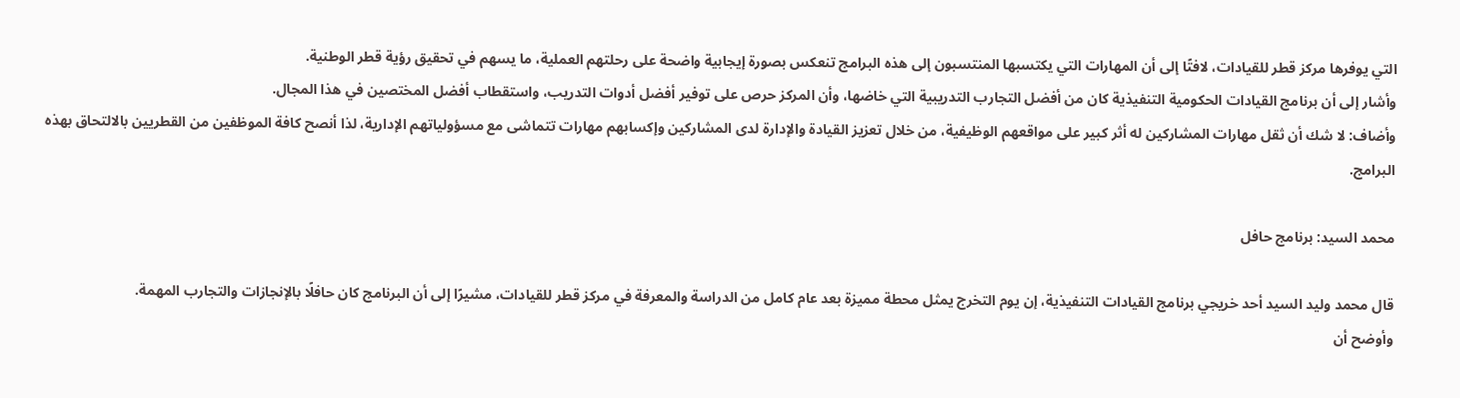التي يوفرها مركز قطر للقيادات، لافتًا إلى أن المهارات التي يكتسبها المنتسبون إلى هذه البرامج تنعكس بصورة إيجابية واضحة على رحلتهم العملية، ما يسهم في تحقيق رؤية قطر الوطنية.
وأشار إلى أن برنامج القيادات الحكومية التنفيذية كان من أفضل التجارب التدريبية التي خاضها، وأن المركز حرص على توفير أفضل أدوات التدريب، واستقطاب أفضل المختصين في هذا المجال.
وأضاف: لا شك أن ثقل مهارات المشاركين له أثر كبير على مواقعهم الوظيفية، من خلال تعزيز القيادة والإدارة لدى المشاركين وإكسابهم مهارات تتماشى مع مسؤولياتهم الإدارية، لذا أنصح كافة الموظفين من القطريين بالالتحاق بهذه البرامج.

محمد السيد: برنامج حافل

قال محمد وليد السيد أحد خريجي برنامج القيادات التنفيذية، إن يوم التخرج يمثل محطة مميزة بعد عام كامل من الدراسة والمعرفة في مركز قطر للقيادات، مشيرًا إلى أن البرنامج كان حافلًا بالإنجازات والتجارب المهمة.
وأوضح أن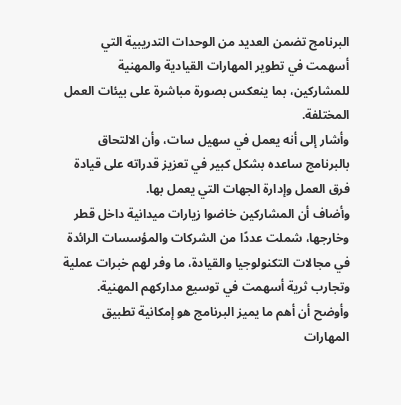البرنامج تضمن العديد من الوحدات التدريبية التي أسهمت في تطوير المهارات القيادية والمهنية للمشاركين، بما ينعكس بصورة مباشرة على بيئات العمل المختلفة.
وأشار إلى أنه يعمل في سهيل سات، وأن الالتحاق بالبرنامج ساعده بشكل كبير في تعزيز قدراته على قيادة فرق العمل وإدارة الجهات التي يعمل بها.
وأضاف أن المشاركين خاضوا زيارات ميدانية داخل قطر وخارجها، شملت عددًا من الشركات والمؤسسات الرائدة في مجالات التكنولوجيا والقيادة، ما وفر لهم خبرات عملية وتجارب ثرية أسهمت في توسيع مداركهم المهنية.
وأوضح أن أهم ما يميز البرنامج هو إمكانية تطبيق المهارات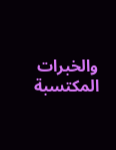والخبرات المكتسبة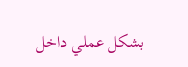بشكل عملي داخل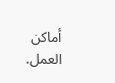أماكن العمل.